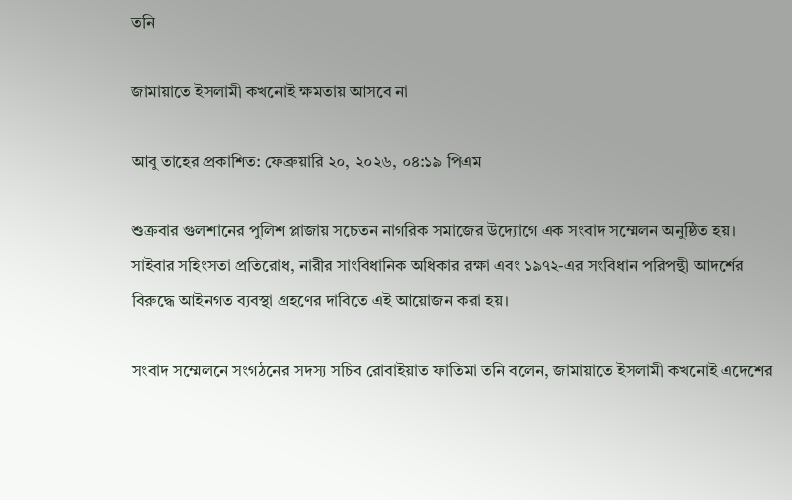তনি

জামায়াতে ইসলামী কখনোই ক্ষমতায় আসবে না

আবু তাহের প্রকাশিত: ফেব্রুয়ারি ২০, ২০২৬, ০৪:১৯ পিএম

শুক্রবার গুলশানের পুলিশ প্লাজায় সচেতন নাগরিক সমাজের উদ্যোগে এক সংবাদ সম্মেলন অনুষ্ঠিত হয়। সাইবার সহিংসতা প্রতিরোধ, নারীর সাংবিধানিক অধিকার রক্ষা এবং ১৯৭২-এর সংবিধান পরিপন্থী আদর্শের বিরুদ্ধে আইনগত ব্যবস্থা গ্রহণের দাবিতে এই আয়োজন করা হয়।

সংবাদ সম্মেলনে সংগঠনের সদস্য সচিব রোবাইয়াত ফাতিমা তনি বলেন, জামায়াতে ইসলামী কখনোই এদেশের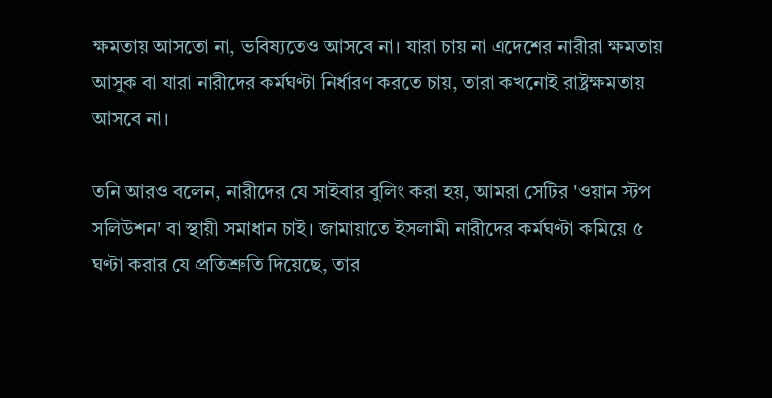ক্ষমতায় আসতো না, ভবিষ্যতেও আসবে না। যারা চায় না এদেশের নারীরা ক্ষমতায় আসুক বা যারা নারীদের কর্মঘণ্টা নির্ধারণ করতে চায়, তারা কখনোই রাষ্ট্রক্ষমতায় আসবে না।

তনি আরও বলেন, নারীদের যে সাইবার বুলিং করা হয়, আমরা সেটির 'ওয়ান স্টপ সলিউশন' বা স্থায়ী সমাধান চাই। জামায়াতে ইসলামী নারীদের কর্মঘণ্টা কমিয়ে ৫ ঘণ্টা করার যে প্রতিশ্রুতি দিয়েছে, তার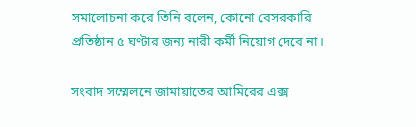সমালোচনা করে তিনি বলেন, কোনো বেসরকারি প্রতিষ্ঠান ৫ ঘণ্টার জন্য নারী কর্মী নিয়োগ দেবে না।

সংবাদ সম্মেলনে জামায়াতের আমিরের এক্স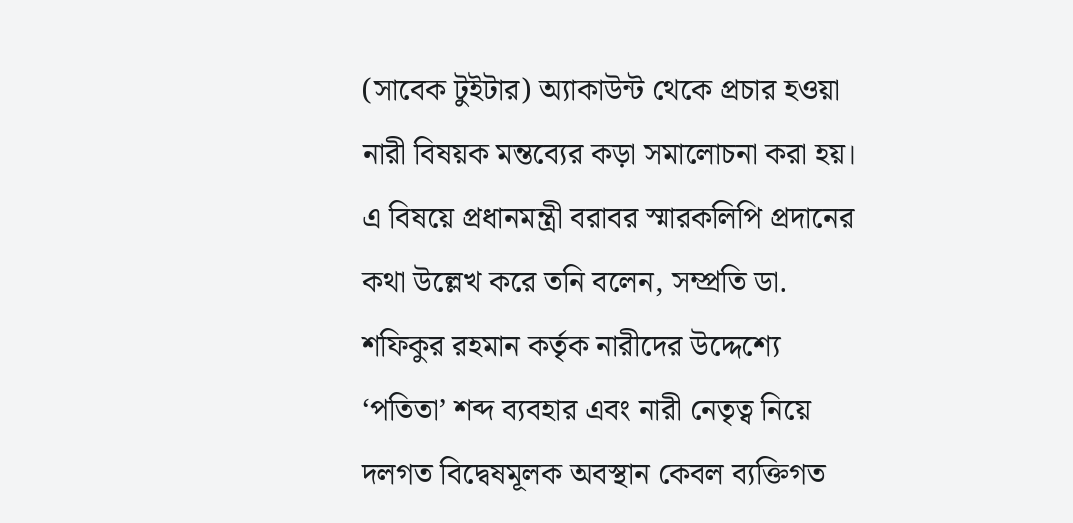(সাবেক টুইটার) অ্যাকাউন্ট থেকে প্রচার হওয়া নারী বিষয়ক মন্তব্যের কড়া সমালোচনা করা হয়। এ বিষয়ে প্রধানমন্ত্রী বরাবর স্মারকলিপি প্রদানের কথা উল্লেখ করে তনি বলেন, সম্প্রতি ডা. শফিকুর রহমান কর্তৃক নারীদের উদ্দেশ্যে ‘পতিতা’ শব্দ ব্যবহার এবং নারী নেতৃত্ব নিয়ে দলগত বিদ্বেষমূলক অবস্থান কেবল ব্যক্তিগত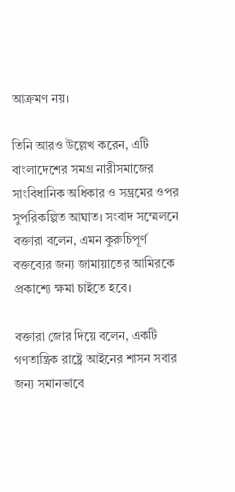আক্রমণ নয়।

তিনি আরও উল্লেখ করেন, এটি বাংলাদেশের সমগ্র নারীসমাজের সাংবিধানিক অধিকার ও সম্ভ্রমের ওপর সুপরিকল্পিত আঘাত। সংবাদ সম্মেলনে বক্তারা বলেন, এমন কুরুচিপূর্ণ বক্তব্যের জন্য জামায়াতের আমিরকে প্রকাশ্যে ক্ষমা চাইতে হবে।

বক্তারা জোর দিয়ে বলেন, একটি গণতান্ত্রিক রাষ্ট্রে আইনের শাসন সবার জন্য সমানভাবে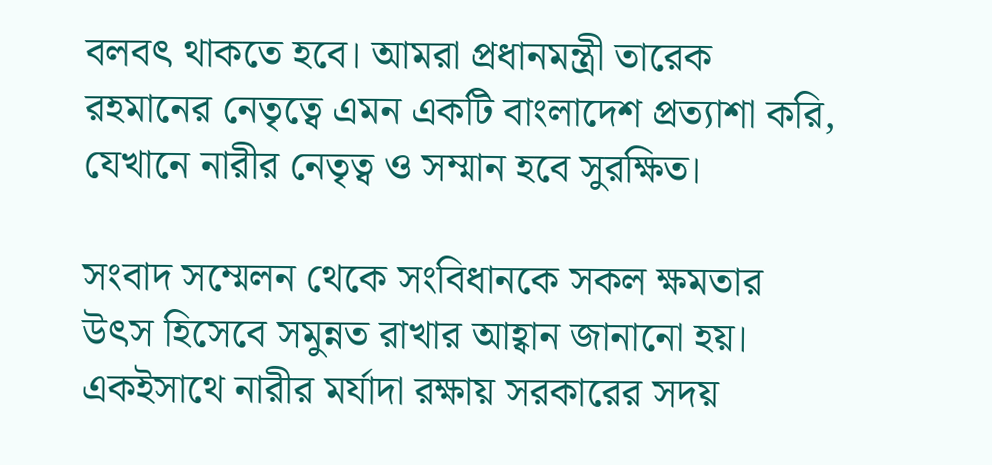বলবৎ থাকতে হবে। আমরা প্রধানমন্ত্রী তারেক রহমানের নেতৃত্বে এমন একটি বাংলাদেশ প্রত্যাশা করি, যেখানে নারীর নেতৃত্ব ও সম্মান হবে সুরক্ষিত।

সংবাদ সম্মেলন থেকে সংবিধানকে সকল ক্ষমতার উৎস হিসেবে সমুন্নত রাখার আহ্বান জানানো হয়। একইসাথে নারীর মর্যাদা রক্ষায় সরকারের সদয়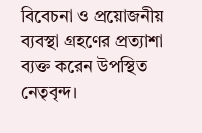বিবেচনা ও প্রয়োজনীয় ব্যবস্থা গ্রহণের প্রত্যাশা ব্যক্ত করেন উপস্থিত নেতৃবৃন্দ।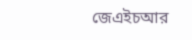জেএইচআর